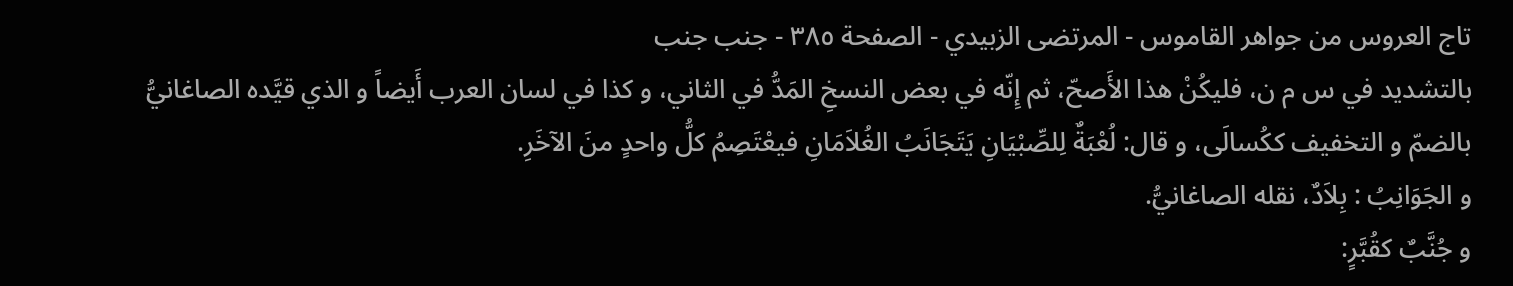تاج العروس من جواهر القاموس - المرتضى الزبيدي - الصفحة ٣٨٥ - جنب جنب
بالتشديد في س م ن، فليكُنْ هذا الأَصحّ، ثم إِنّه في بعض النسخِ المَدُّ في الثاني، و كذا في لسان العرب أَيضاً و الذي قيَّده الصاغانيُّ بالضمّ و التخفيف ككُسالَى، و قال: لُعْبَةٌ لِلصِّبْيَانِ يَتَجَانَبُ الغُلاَمَانِ فيعْتَصِمُ كلُّ واحدٍ منَ الآخَرِ.
و الجَوَانِبُ : بِلاَدٌ، نقله الصاغانيُّ.
و جُنَّبٌ كقُبَّرٍ: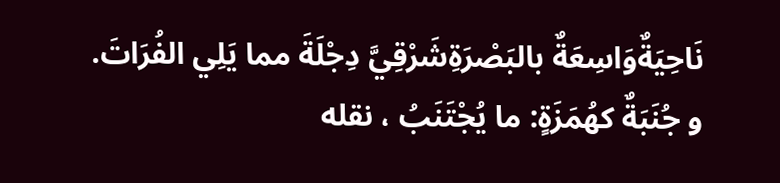نَاحِيَةٌوَاسِعَةٌ بالبَصْرَةِشَرْقِيَّ دِجْلَةَ مما يَلِي الفُرَاتَ.
و جُنَبَةٌ كهُمَزَةٍ: ما يُجْتَنَبُ ، نقله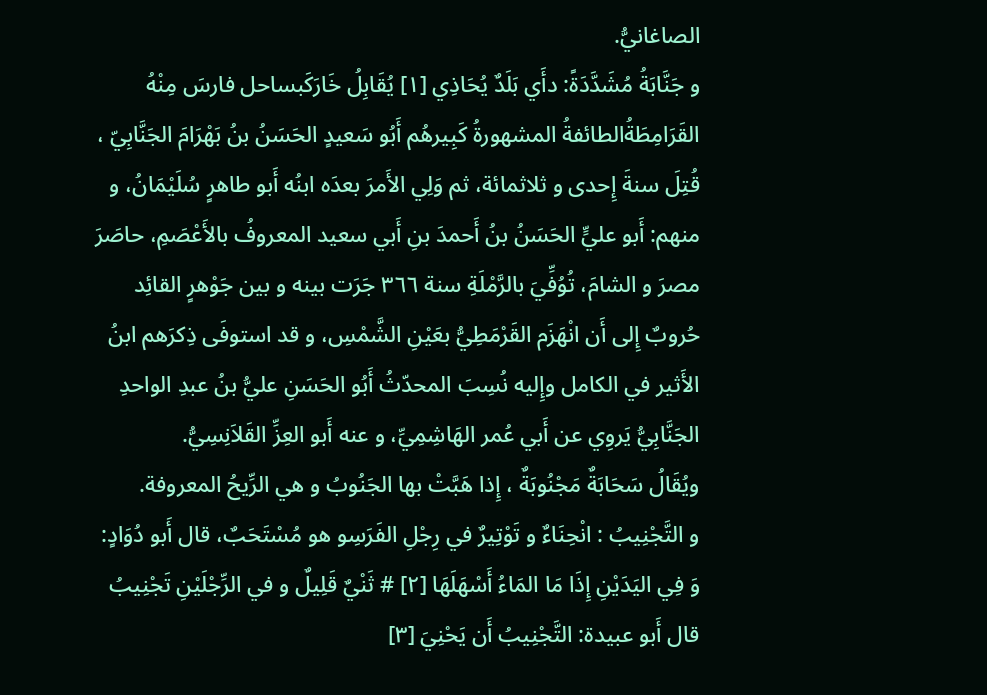الصاغانيُّ.
و جَنَّابَةُ مُشَدَّدَةً: دأَي بَلَدٌ يُحَاذِي [١] يُقَابِلُ خَارَكَبساحل فارسَ مِنْهُ القَرَامِطَةُالطائفةُ المشهورةُ كَبِيرهُم أَبُو سَعيدٍ الحَسَنُ بنُ بَهْرَامَ الجَنَّابِيّ ، قُتِلَ سنةَ إِحدى و ثلاثمائة، ثم وَلِي الأَمرَ بعدَه ابنُه أَبو طاهرٍ سُلَيْمَانُ، و منهم: أَبو عليٍّ الحَسَنُ بنُ أَحمدَ بنِ أَبي سعيد المعروفُ بالأَعْصَمِ، حاصَرَ مصرَ و الشامَ، تُوُفِّيَ بالرَّمْلَةِ سنة ٣٦٦ جَرَت بينه و بين جَوْهرٍ القائِد حُروبٌ إِلى أَن انْهَزَم القَرْمَطِيُّ بعَيْنِ الشَّمْسِ، و قد استوفَى ذِكرَهم ابنُ الأَثير في الكامل وإِليه نُسِبَ المحدّثُ أَبُو الحَسَنِ عليُّ بنُ عبدِ الواحدِ الجَنَّابِيُّ يَروِي عن أَبي عُمر الهَاشِمِيِّ، و عنه أَبو العِزِّ القَلاَنِسِيُّ.
ويُقَالُ سَحَابَةٌ مَجْنُوبَةٌ ، إِذا هَبَّتْ بها الجَنُوبُ و هي الرِّيحُ المعروفة.
و التَّجْنِيبُ : انْحِنَاءٌ و تَوْتِيرٌ في رِجْلِ الفَرَسِو هو مُسْتَحَبٌ، قال أَبو دُوَادٍ:
وَ فِي اليَدَيْنِ إِذَا مَا المَاءُ أَسْهَلَهَا [٢] # ثَنْيٌ قَلِيلٌ و في الرِّجْلَيْنِ تَجْنِيبُ
قال أَبو عبيدة: التَّجْنِيبُ أَن يَحْنِيَ [٣]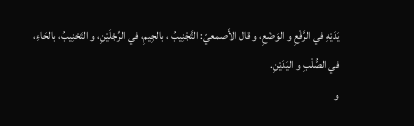يَدَيْهِ في الرَّفْعِ و الوَضْعِ، و قال الأَصمعيّ: التَّجْنِيبُ ، بالجِيمِ، في الرِّجْلَيْنِ، و التَحْنِيبُ، بالحَاءِ، في الصُّلْبِ و اليَدَيْنِ.
و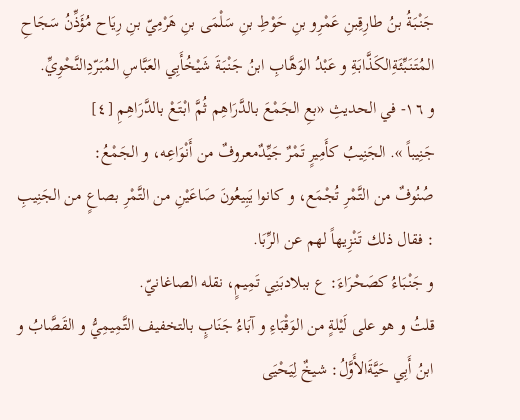جَنْبَةُ بنُ طارِقِبنِ عَمْرِو بنِ حَوْطِ بنِ سَلْمَى بنِ هَرْمِيّ بنِ رِيَاح مُؤَذِّنُ سَجَاحِ المُتَنَبِّئَةِالكَذَّابَةِ و عَبْدُ الوَهَّابِ ابنُ جَنْبَةَ شَيْخُأَبِي العَبَّاسِ المُبَرّدِالنَّحْوِيِّ.
و ١٦- في الحديثِ «بعِ الجَمْعَ بالدَّرَاهِم ثُمَّ ابْتَعْ بالدَّرَاهِمِ [٤]
جَنِيباً ». الجَنِيبُ كأَمِيرٍ تَمْرٌ جَيِّدٌمعروفٌ من أَنْوَاعِه، و الجَمْعُ:
صُنُوفٌ من التَّمْرِ تُجْمَع، و كانوا يَبِيعُونَ صَاعَيْنِ من التَّمْرِ بصاعٍ من الجَنِيبِ : فقال ذلك تَنْزِيهاً لهم عن الرِّبَا.
و جَنْبَاءُ كصَحْرَاءَ: ع ببلادبَنِي تَمِيمٍ، نقله الصاغانيّ.
قلتُ و هو على لَيْلةٍ من الوَقْبَاءِ و آبَاءُ جَنَابٍ بالتخفيف التَّمِيمِيُّ و القَصَّابُ و ابنُ أَبِي حَيَّةَالأَوَّلُ: شيخٌ لِيَحْيَى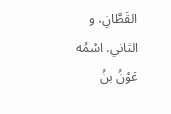القَطَّانِ، و الثاني. اسْمُه عَوْنُ بنُ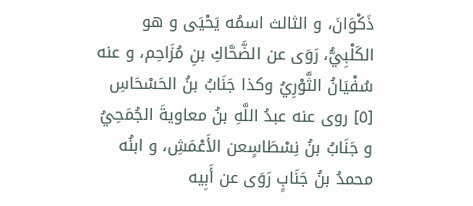ذَكْوَانَ، و الثالث اسمُه يَحْيَى و هو الكَلْبِيُّ، رَوَى عن الضَّحَّاكِ بنِ مُزَاحِم، و عنه سُفْيَانُ الثَّوْرِيُ وكذا جَنَابُ بنُ الحَسْحَاسِ [٥] روى عنه عبدُ اللَّهِ بنُ معاويةَ الجُمَحِيُ و جَنَابُ بنُ نِسْطَاسٍعن الأَعْمَشِ، و ابنُه محمدُ بنُ جَنَابٍ رَوَى عن أَبِيه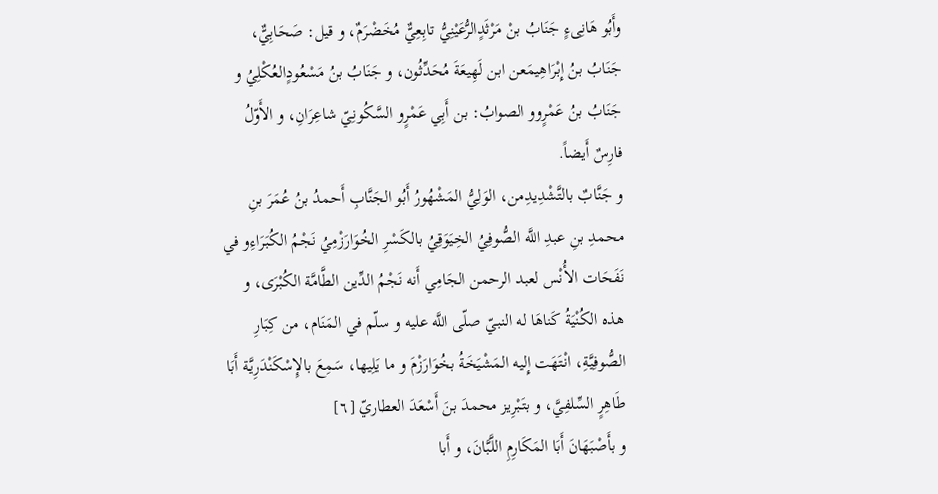وأَبُو هَانِىءٍ جَنَابُ بنْ مَرْثَدٍالرُّعَيْنِيُّ تابِعِيٌّ مُخَضْرَمٌ، و قيل: صَحَابِيٌّ، جَنَابُ بنُ إِبْرَاهِيمَعن ابن لَهِيعَةَ مُحَدِّثُون، و جَنَابُ بنُ مَسْعُودٍالعُكْلِيُ و جَنَابُ بنُ عَمْرٍوو الصوابُ: بن أَبِي عَمْرٍو السَّكُونِيّ شاعِرَانِ، و الأَوّلُ فارِسٌ أَيضاً.
و جَنَّابٌ بالتَّشْدِيدِمن، الوَلِيُّ المَشْهُورُ أَبُو الجَنَّابِ أَحمدُ بنُ عُمَرَ بنِ محمدِ بنِ عبدِ اللَّه الصُّوفِيُ الخِيَوَقِيُ بالكَسْرِ الخُوَارَزْمِيُ نَجْمُ الكُبَرَاءِو في نَفَحَات الأُنْس لعبد الرحمن الجَامِي أَنه نَجْمُ الدِّين الطَّامَّة الكُبْرَى، و هذه الكُنْيَةُ كَناهَا له النبيّ صلّى اللَّه عليه و سلّم في المَنَام، من كِبَارِ الصُّوفِيَّةِ، انْتَهَت إِليه المَشْيَخَةُ بخُوَارَزْمَ و ما يَلِيها، سَمِعَ بالإِسْكَنْدَرِيَّة أَبَا طَاهِرٍ السِّلفِيَّ، و بتَبْرِيز محمدَ بنَ أَسْعَدَ العطاريّ [٦]
و بأَصْبَهَانَ أَبَا المَكَارِمِ اللَّبَّانَ، و أَبا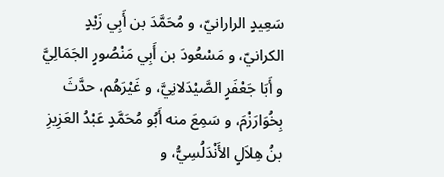سَعِيدٍ الرارانيّ، و مُحَمَّدَ بن أَبِي زَيْدٍ الكرانيّ، و مَسْعُودَ بن أَبِي مَنْصُورٍ الجَمَالِيَّ و أَبَا جَعْفَرٍ الصَّيْدَلانِيَّ، و غَيْرَهُم، حدَّثَ بِخُوَارَزْمَ، و سَمِعَ منه أَبُو مُحَمَّدٍ عَبْدُ العَزِيزِ بنُ هِلاَلٍ الأَنْدَلُسِيُّ، و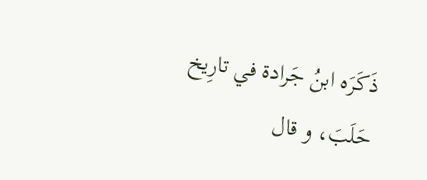ذَكَرَه ابنُ جَرادة في تارِيخ حَلَبَ، و قال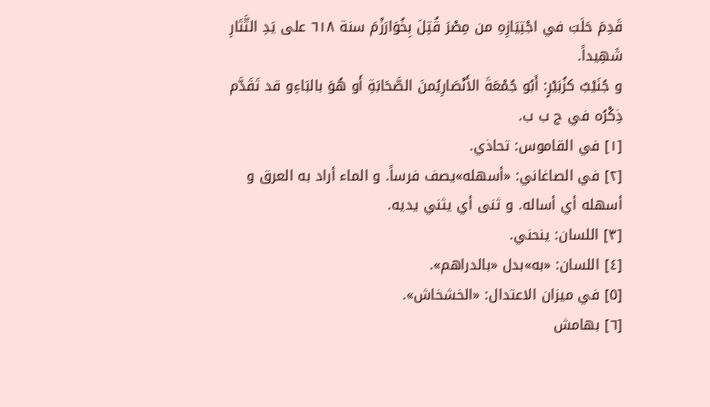قَدِمَ حَلَبَ في اجْتِيَازِهِ من مِصْرَ قُتِلَ بِخُوَارَزْمَ سنة ٦١٨ على يَدِ التَّتَارِ شَهِيداً.
و جُنَيْبٌ كزُبَيْرٍ: أَبُو جُمْعَةَ الأَنْصَارِيُمنَ الصَّحَابَةِ أَو هُوَ بالبَاءِو قد تَقَدَّم ذِكْرُه في ج ب ب.
[١] في القاموس: تحاذي.
[٢] في الصاغاني: «أسهله»يصف فرساً. و الماء أراد به العرق و أسهله أي أساله. و ثنى أي يثني يديه.
[٣] اللسان: ينحني.
[٤] اللسان: «به»بدل «بالدراهم».
[٥] في ميزان الاعتدال: «الخشخاش».
[٦] بهامش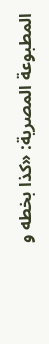المطبوعة المصرية: «كذا بخطه و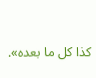كذا كل ما بعده».